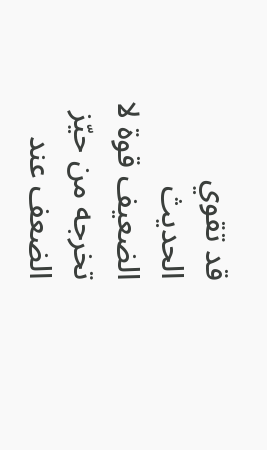قد تقوي الحديث الضعيف قوة لا تخرجه من حيّز الضعف عند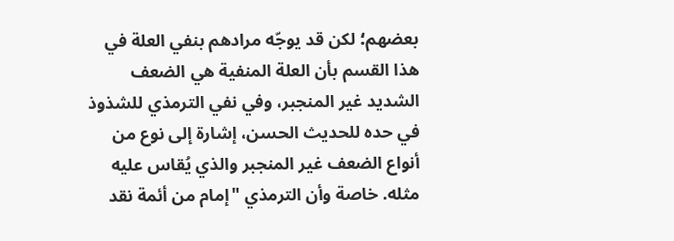بعضهم؛ لكن قد يوجّه مرادهم بنفي العلة في هذا القسم بأن العلة المنفية هي الضعف الشديد غير المنجبر، وفي نفي الترمذي للشذوذ في حده للحديث الحسن، إشارة إلى نوع من أنواع الضعف غير المنجبر والذي يُقاس عليه مثله. خاصة وأن الترمذي "إمام من أئمة نقد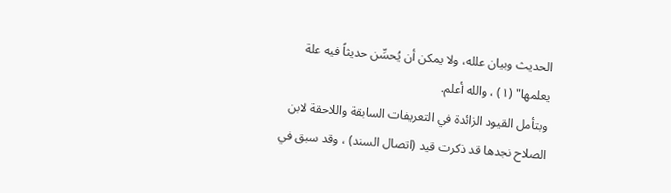الحديث وبيان علله، ولا يمكن أن يُحسِّن حديثاً فيه علة يعلمها" (١) ، والله أعلم.
وبتأمل القيود الزائدة في التعريفات السابقة واللاحقة لابن الصلاح نجدها قد ذكرت قيد (اتصال السند) ، وقد سبق في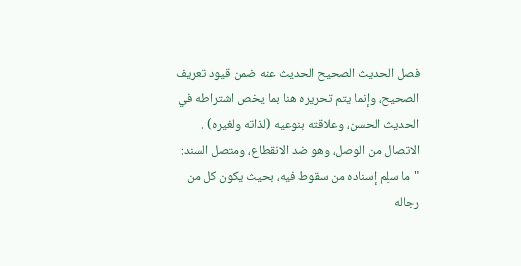فصل الحديث الصحيح الحديث عنه ضمن قيود تعريف الصحيح، وإنما يتم تحريره هنا بما يخص اشتراطه في الحديث الحسن، وعلاقته بنوعيه (لذاته ولغيره) .
الاتصال من الوصل، وهو ضد الانقطاع، ومتصل السند: "ما سلِم إسناده من سقوط فيه، بحيث يكون كل من رجاله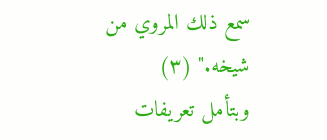سمع ذلك المروي من شيخه." (٣)
وبتأمل تعريفات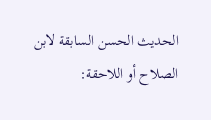الحديث الحسن السابقة لابن الصلاح أو اللاحقة: